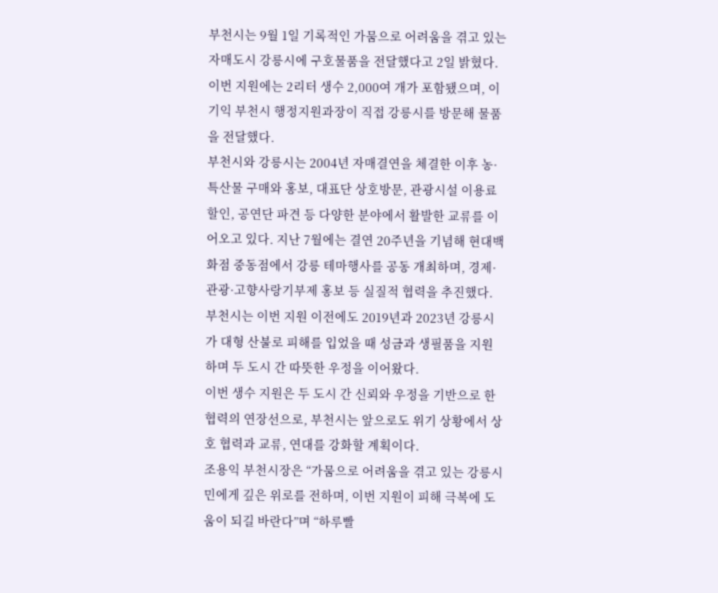부천시는 9월 1일 기록적인 가뭄으로 어려움을 겪고 있는 자매도시 강릉시에 구호물품을 전달했다고 2일 밝혔다.
이번 지원에는 2리터 생수 2,000여 개가 포함됐으며, 이기익 부천시 행정지원과장이 직접 강릉시를 방문해 물품을 전달했다.
부천시와 강릉시는 2004년 자매결연을 체결한 이후 농·특산물 구매와 홍보, 대표단 상호방문, 관광시설 이용료 할인, 공연단 파견 등 다양한 분야에서 활발한 교류를 이어오고 있다. 지난 7월에는 결연 20주년을 기념해 현대백화점 중동점에서 강릉 테마행사를 공동 개최하며, 경제·관광·고향사랑기부제 홍보 등 실질적 협력을 추진했다.
부천시는 이번 지원 이전에도 2019년과 2023년 강릉시가 대형 산불로 피해를 입었을 때 성금과 생필품을 지원하며 두 도시 간 따뜻한 우정을 이어왔다.
이번 생수 지원은 두 도시 간 신뢰와 우정을 기반으로 한 협력의 연장선으로, 부천시는 앞으로도 위기 상황에서 상호 협력과 교류, 연대를 강화할 계획이다.
조용익 부천시장은 “가뭄으로 어려움을 겪고 있는 강릉시민에게 깊은 위로를 전하며, 이번 지원이 피해 극복에 도움이 되길 바란다”며 “하루빨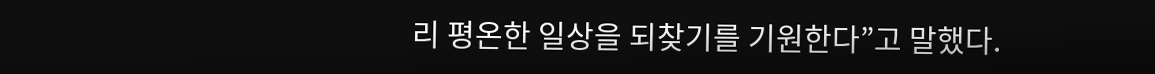리 평온한 일상을 되찾기를 기원한다”고 말했다.